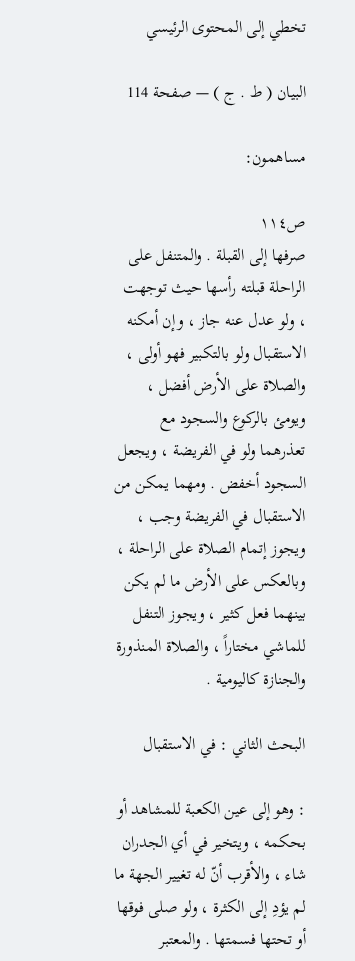تخطي إلى المحتوى الرئيسي

البيان ( ط . ج ) — صفحة 114

مساهمون:

ص١١٤
صرفها إلى القبلة . والمتنفل على الراحلة قبلته رأسها حيث توجهت ، ولو عدل عنه جاز ، وإن أمكنه الاستقبال ولو بالتكبير فهو أولى ، والصلاة على الأرض أفضل ، ويومئ بالركوع والسجود مع تعذرهما ولو في الفريضة ، ويجعل السجود أخفض . ومهما يمكن من الاستقبال في الفريضة وجب ، ويجوز إتمام الصلاة على الراحلة ، وبالعكس على الأرض ما لم يكن بينهما فعل كثير ، ويجوز التنفل للماشي مختاراً ، والصلاة المنذورة والجنازة كاليومية .

البحث الثاني : في الاستقبال

: وهو إلى عين الكعبة للمشاهد أو بحكمه ، ويتخير في أي الجدران شاء ، والأقرب أنّ له تغيير الجهة ما لم يؤدِ إلى الكثرة ، ولو صلى فوقها أو تحتها فسمتها . والمعتبر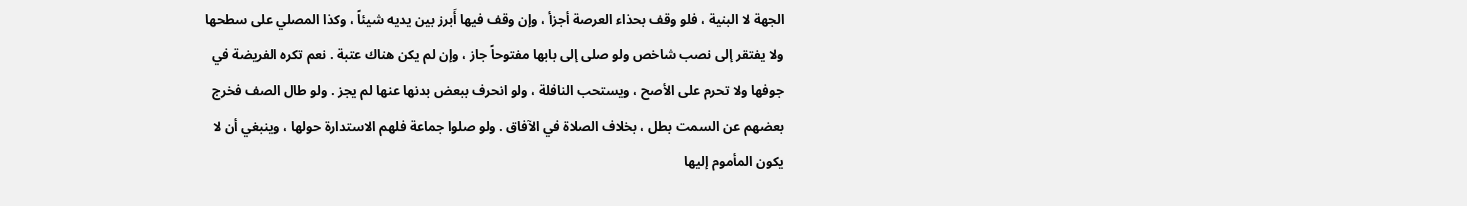الجهة لا البنية ، فلو وقف بحذاء العرصة أجزأ ، وإن وقف فيها أَبرز بين يديه شيئاً ، وكذا المصلي على سطحها ولا يفتقر إلى نصب شاخص ولو صلى إلى بابها مفتوحاً جاز ، وإن لم يكن هناك عتبة . نعم تكره الفريضة في جوفها ولا تحرم على الأصح ، ويستحب النافلة ، ولو انحرف ببعض بدنها عنها لم يجز . ولو طال الصف فخرج بعضهم عن السمت بطل ، بخلاف الصلاة في الآفاق . ولو صلوا جماعة فلهم الاستدارة حولها ، وينبغي أن لا يكون المأموم إليها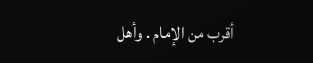أقرب من الإمام . وأهل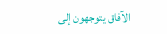الآفاق يتوجهون إلى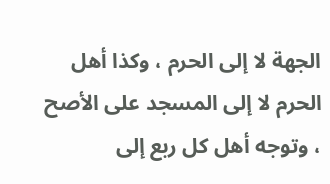الجهة لا إلى الحرم ، وكذا أهل الحرم لا إلى المسجد على الأصح ، وتوجه أهل كل ربع إلى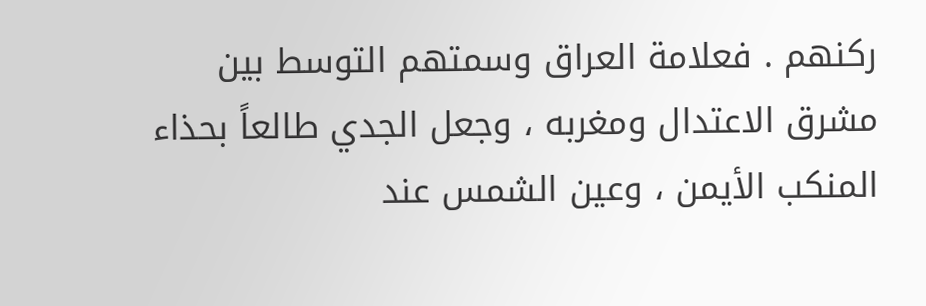ركنهم . فعلامة العراق وسمتهم التوسط بين مشرق الاعتدال ومغربه ، وجعل الجدي طالعاً بحذاء المنكب الأيمن ، وعين الشمس عند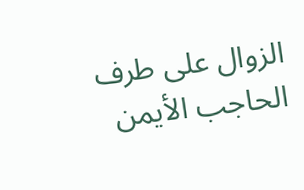الزوال على طرف الحاجب الأيمن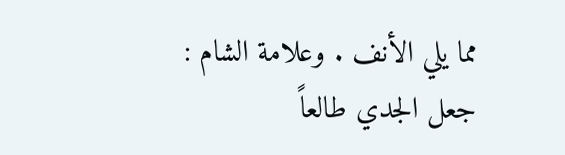مما يلي الأنف . وعلامة الشام : جعل الجدي طالعاً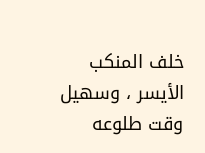خلف المنكب الأيسر ، وسهيل وقت طلوعه